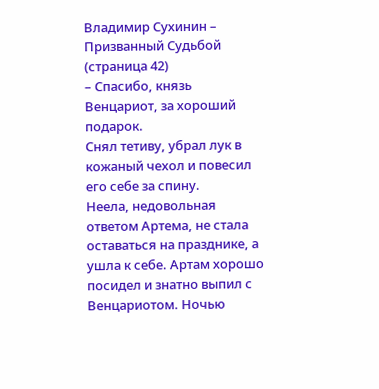Владимир Сухинин – Призванный Судьбой (страница 42)
– Спасибо, князь Венцариот, за хороший подарок.
Снял тетиву, убрал лук в кожаный чехол и повесил его себе за спину.
Неела, недовольная ответом Артема, не стала оставаться на празднике, а ушла к себе. Артам хорошо посидел и знатно выпил с Венцариотом. Ночью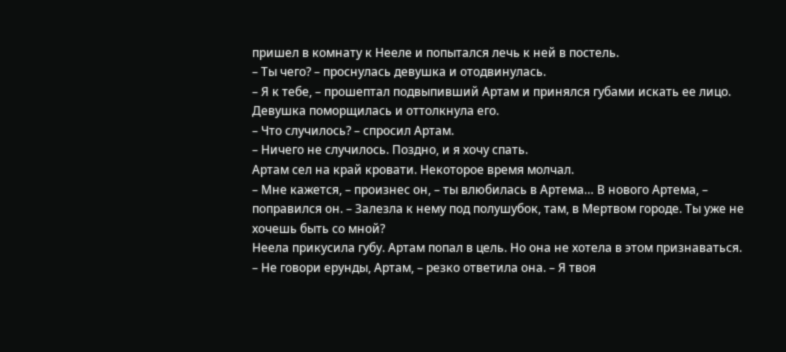пришел в комнату к Нееле и попытался лечь к ней в постель.
– Ты чего? – проснулась девушка и отодвинулась.
– Я к тебе, – прошептал подвыпивший Артам и принялся губами искать ее лицо.
Девушка поморщилась и оттолкнула его.
– Что случилось? – спросил Артам.
– Ничего не случилось. Поздно, и я хочу спать.
Артам сел на край кровати. Некоторое время молчал.
– Мне кажется, – произнес он, – ты влюбилась в Артема… В нового Артема, – поправился он. – Залезла к нему под полушубок, там, в Мертвом городе. Ты уже не хочешь быть со мной?
Неела прикусила губу. Артам попал в цель. Но она не хотела в этом признаваться.
– Не говори ерунды, Артам, – резко ответила она. – Я твоя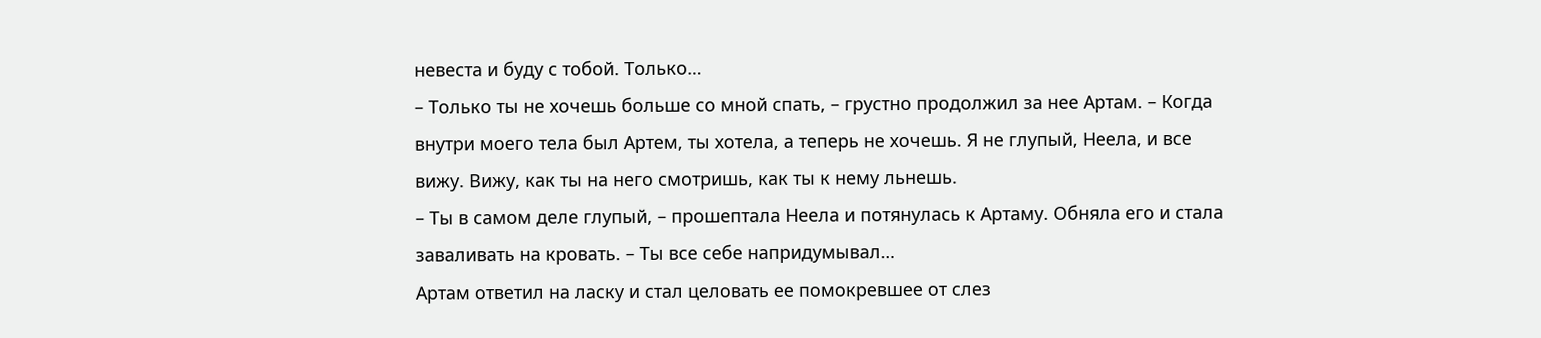невеста и буду с тобой. Только…
– Только ты не хочешь больше со мной спать, – грустно продолжил за нее Артам. – Когда внутри моего тела был Артем, ты хотела, а теперь не хочешь. Я не глупый, Неела, и все вижу. Вижу, как ты на него смотришь, как ты к нему льнешь.
– Ты в самом деле глупый, – прошептала Неела и потянулась к Артаму. Обняла его и стала заваливать на кровать. – Ты все себе напридумывал…
Артам ответил на ласку и стал целовать ее помокревшее от слез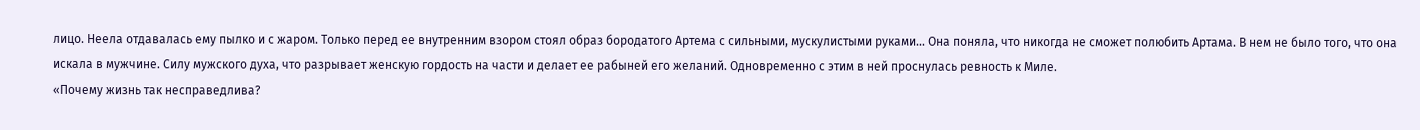лицо. Неела отдавалась ему пылко и с жаром. Только перед ее внутренним взором стоял образ бородатого Артема с сильными, мускулистыми руками… Она поняла, что никогда не сможет полюбить Артама. В нем не было того, что она искала в мужчине. Силу мужского духа, что разрывает женскую гордость на части и делает ее рабыней его желаний. Одновременно с этим в ней проснулась ревность к Миле.
«Почему жизнь так несправедлива?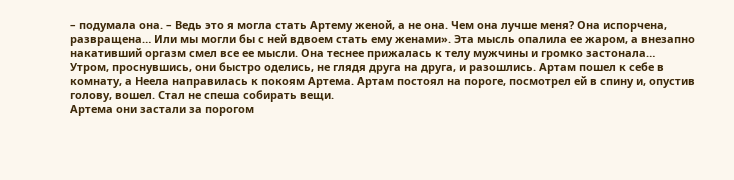– подумала она. – Ведь это я могла стать Артему женой, а не она. Чем она лучше меня? Она испорчена, развращена… Или мы могли бы с ней вдвоем стать ему женами». Эта мысль опалила ее жаром, а внезапно накативший оргазм смел все ее мысли. Она теснее прижалась к телу мужчины и громко застонала…
Утром, проснувшись, они быстро оделись, не глядя друга на друга, и разошлись. Артам пошел к себе в комнату, а Неела направилась к покоям Артема. Артам постоял на пороге, посмотрел ей в спину и, опустив голову, вошел. Стал не спеша собирать вещи.
Артема они застали за порогом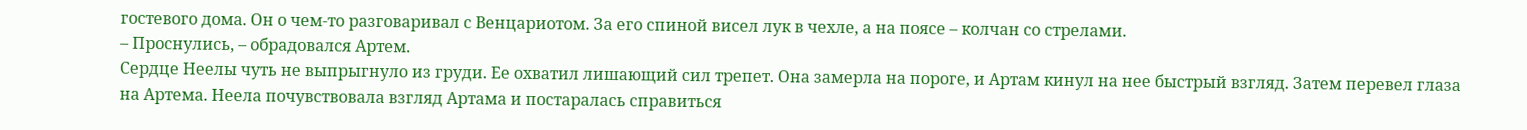гостевого дома. Он о чем-то разговаривал с Венцариотом. За его спиной висел лук в чехле, а на поясе – колчан со стрелами.
– Проснулись, – обрадовался Артем.
Сердце Неелы чуть не выпрыгнуло из груди. Ее охватил лишающий сил трепет. Она замерла на пороге, и Артам кинул на нее быстрый взгляд. Затем перевел глаза на Артема. Неела почувствовала взгляд Артама и постаралась справиться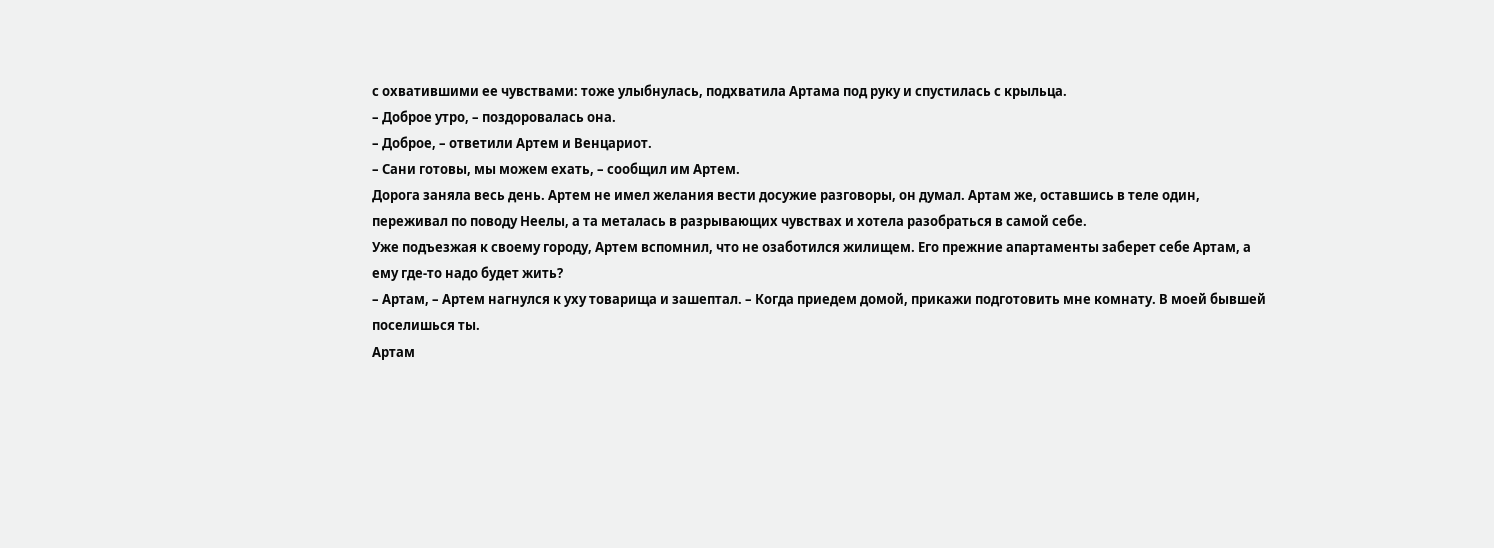с охватившими ее чувствами: тоже улыбнулась, подхватила Артама под руку и спустилась с крыльца.
– Доброе утро, – поздоровалась она.
– Доброе, – ответили Артем и Венцариот.
– Сани готовы, мы можем ехать, – сообщил им Артем.
Дорога заняла весь день. Артем не имел желания вести досужие разговоры, он думал. Артам же, оставшись в теле один, переживал по поводу Неелы, а та металась в разрывающих чувствах и хотела разобраться в самой себе.
Уже подъезжая к своему городу, Артем вспомнил, что не озаботился жилищем. Его прежние апартаменты заберет себе Артам, а ему где-то надо будет жить?
– Артам, – Артем нагнулся к уху товарища и зашептал. – Когда приедем домой, прикажи подготовить мне комнату. В моей бывшей поселишься ты.
Артам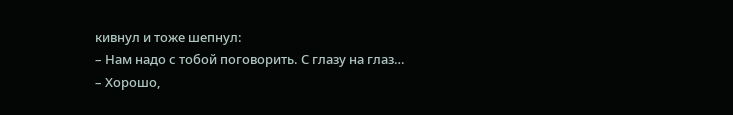кивнул и тоже шепнул:
– Нам надо с тобой поговорить. С глазу на глаз…
– Хорошо,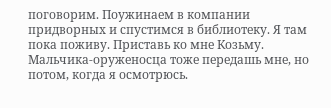поговорим. Поужинаем в компании придворных и спустимся в библиотеку. Я там пока поживу. Приставь ко мне Козьму. Мальчика-оруженосца тоже передашь мне, но потом, когда я осмотрюсь.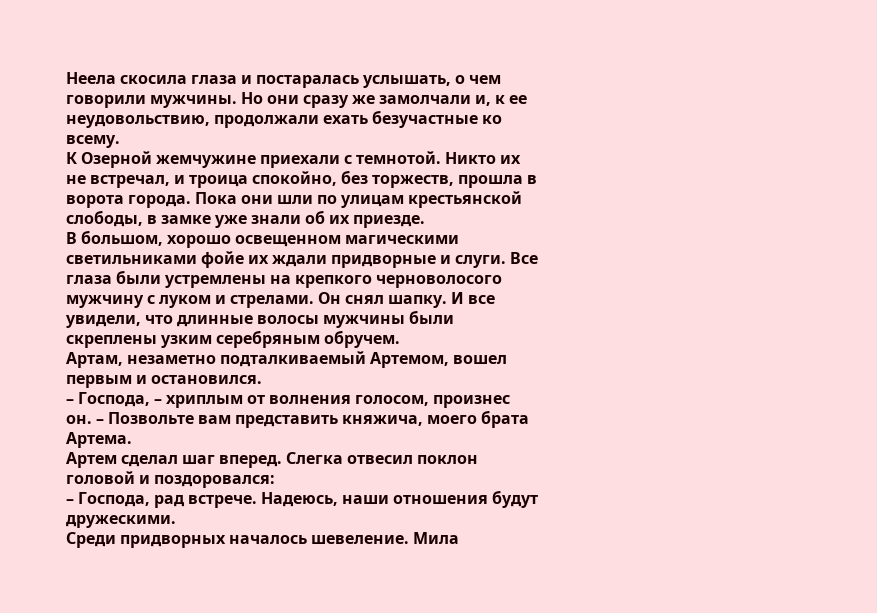Неела скосила глаза и постаралась услышать, о чем говорили мужчины. Но они сразу же замолчали и, к ее неудовольствию, продолжали ехать безучастные ко всему.
К Озерной жемчужине приехали с темнотой. Никто их не встречал, и троица спокойно, без торжеств, прошла в ворота города. Пока они шли по улицам крестьянской слободы, в замке уже знали об их приезде.
В большом, хорошо освещенном магическими светильниками фойе их ждали придворные и слуги. Все глаза были устремлены на крепкого черноволосого мужчину с луком и стрелами. Он снял шапку. И все увидели, что длинные волосы мужчины были скреплены узким серебряным обручем.
Артам, незаметно подталкиваемый Артемом, вошел первым и остановился.
– Господа, – хриплым от волнения голосом, произнес он. – Позвольте вам представить княжича, моего брата Артема.
Артем сделал шаг вперед. Слегка отвесил поклон головой и поздоровался:
– Господа, рад встрече. Надеюсь, наши отношения будут дружескими.
Среди придворных началось шевеление. Мила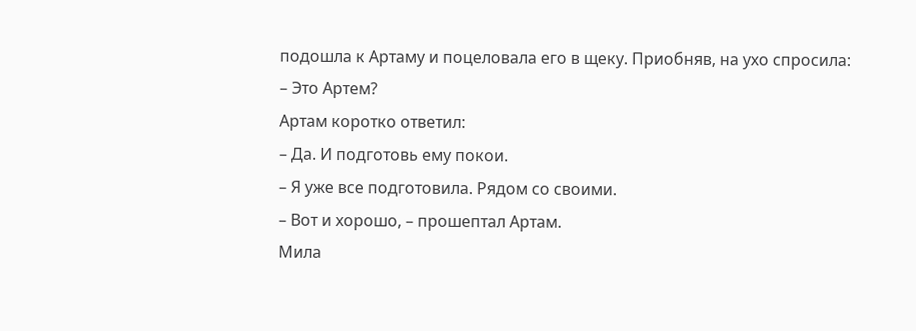подошла к Артаму и поцеловала его в щеку. Приобняв, на ухо спросила:
– Это Артем?
Артам коротко ответил:
– Да. И подготовь ему покои.
– Я уже все подготовила. Рядом со своими.
– Вот и хорошо, – прошептал Артам.
Мила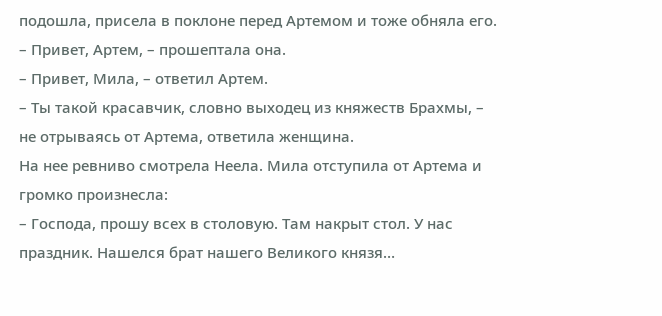подошла, присела в поклоне перед Артемом и тоже обняла его.
– Привет, Артем, – прошептала она.
– Привет, Мила, – ответил Артем.
– Ты такой красавчик, словно выходец из княжеств Брахмы, – не отрываясь от Артема, ответила женщина.
На нее ревниво смотрела Неела. Мила отступила от Артема и громко произнесла:
– Господа, прошу всех в столовую. Там накрыт стол. У нас праздник. Нашелся брат нашего Великого князя…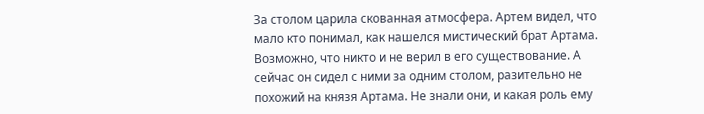За столом царила скованная атмосфера. Артем видел, что мало кто понимал, как нашелся мистический брат Артама. Возможно, что никто и не верил в его существование. А сейчас он сидел с ними за одним столом, разительно не похожий на князя Артама. Не знали они, и какая роль ему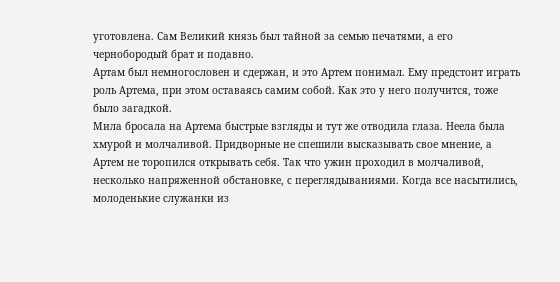уготовлена. Сам Великий князь был тайной за семью печатями, а его чернобородый брат и подавно.
Артам был немногословен и сдержан, и это Артем понимал. Ему предстоит играть роль Артема, при этом оставаясь самим собой. Как это у него получится, тоже было загадкой.
Мила бросала на Артема быстрые взгляды и тут же отводила глаза. Неела была хмурой и молчаливой. Придворные не спешили высказывать свое мнение, а Артем не торопился открывать себя. Так что ужин проходил в молчаливой, несколько напряженной обстановке, с переглядываниями. Когда все насытились, молоденькие служанки из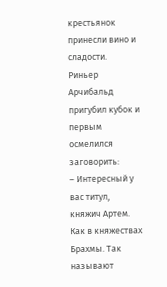крестьянок принесли вино и сладости.
Риньер Арчибальд пригубил кубок и первым осмелился заговорить:
– Интересный у вас титул, княжич Артем. Как в княжествах Брахмы. Так называют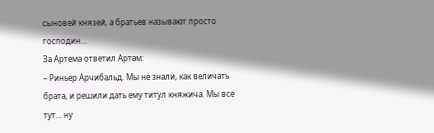сыновей князей, а братьев называют просто господин…
За Артема ответил Артам:
– Риньер Арчибальд. Мы не знали, как величать брата, и решили дать ему титул княжича. Мы все тут… ну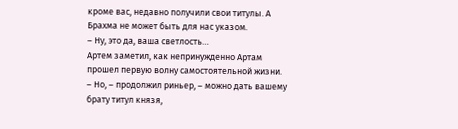кроме вас, недавно получили свои титулы. А Брахма не может быть для нас указом.
– Ну, это да, ваша светлость…
Артем заметил, как непринужденно Артам прошел первую волну самостоятельной жизни.
– Но, – продолжил риньер, – можно дать вашему брату титул князя,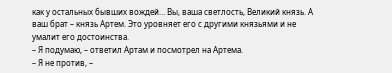как у остальных бывших вождей… Вы, ваша светлость, Великий князь. А ваш брат – князь Артем. Это уровняет его с другими князьями и не умалит его достоинства.
– Я подумаю, – ответил Артам и посмотрел на Артема.
– Я не против, –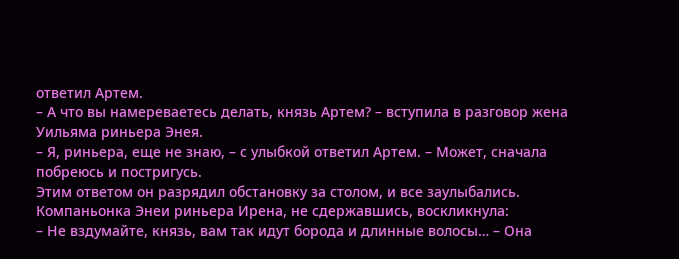ответил Артем.
– А что вы намереваетесь делать, князь Артем? – вступила в разговор жена Уильяма риньера Энея.
– Я, риньера, еще не знаю, – с улыбкой ответил Артем. – Может, сначала побреюсь и постригусь.
Этим ответом он разрядил обстановку за столом, и все заулыбались. Компаньонка Энеи риньера Ирена, не сдержавшись, воскликнула:
– Не вздумайте, князь, вам так идут борода и длинные волосы… – Она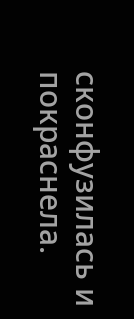сконфузилась и покраснела.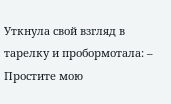Уткнула свой взгляд в тарелку и пробормотала: – Простите мою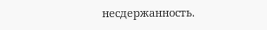несдержанность.